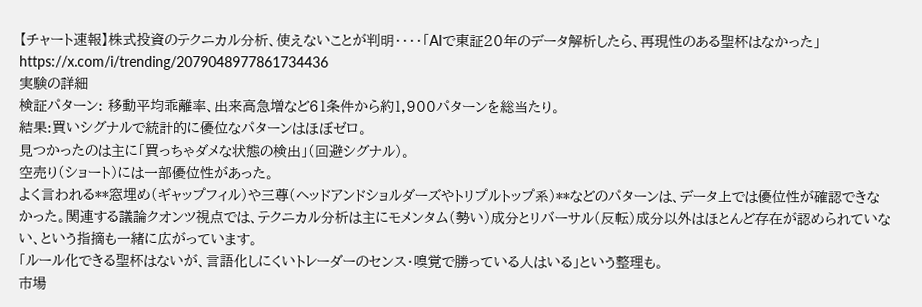【チャート速報】株式投資のテクニカル分析、使えないことが判明‥‥「AIで東証20年のデータ解析したら、再現性のある聖杯はなかった」
https://x.com/i/trending/2079048977861734436
実験の詳細
検証パターン: 移動平均乖離率、出来高急増など61条件から約1,900パターンを総当たり。
結果:買いシグナルで統計的に優位なパターンはほぼゼロ。
見つかったのは主に「買っちゃダメな状態の検出」(回避シグナル)。
空売り(ショート)には一部優位性があった。
よく言われる**窓埋め(ギャップフィル)や三尊(ヘッドアンドショルダーズやトリプルトップ系)**などのパターンは、データ上では優位性が確認できなかった。関連する議論クオンツ視点では、テクニカル分析は主にモメンタム(勢い)成分とリバーサル(反転)成分以外はほとんど存在が認められていない、という指摘も一緒に広がっています。
「ルール化できる聖杯はないが、言語化しにくいトレーダーのセンス・嗅覚で勝っている人はいる」という整理も。
市場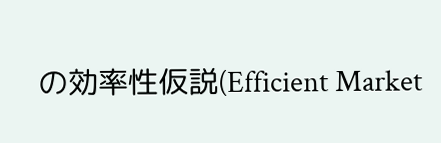の効率性仮説(Efficient Market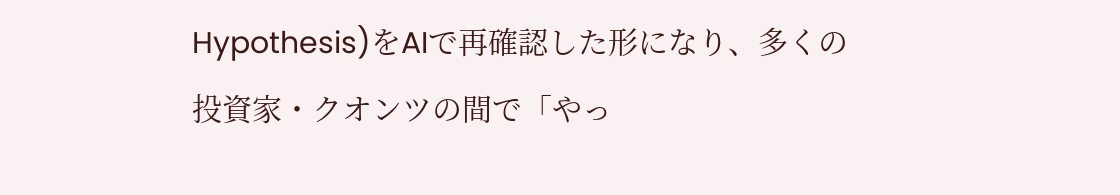Hypothesis)をAIで再確認した形になり、多くの投資家・クオンツの間で「やっ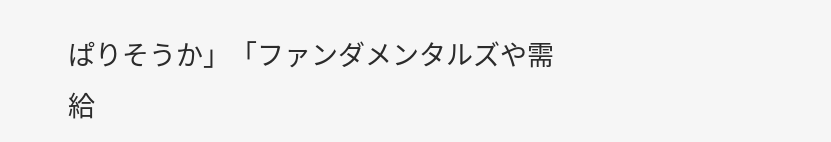ぱりそうか」「ファンダメンタルズや需給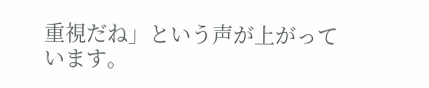重視だね」という声が上がっています。